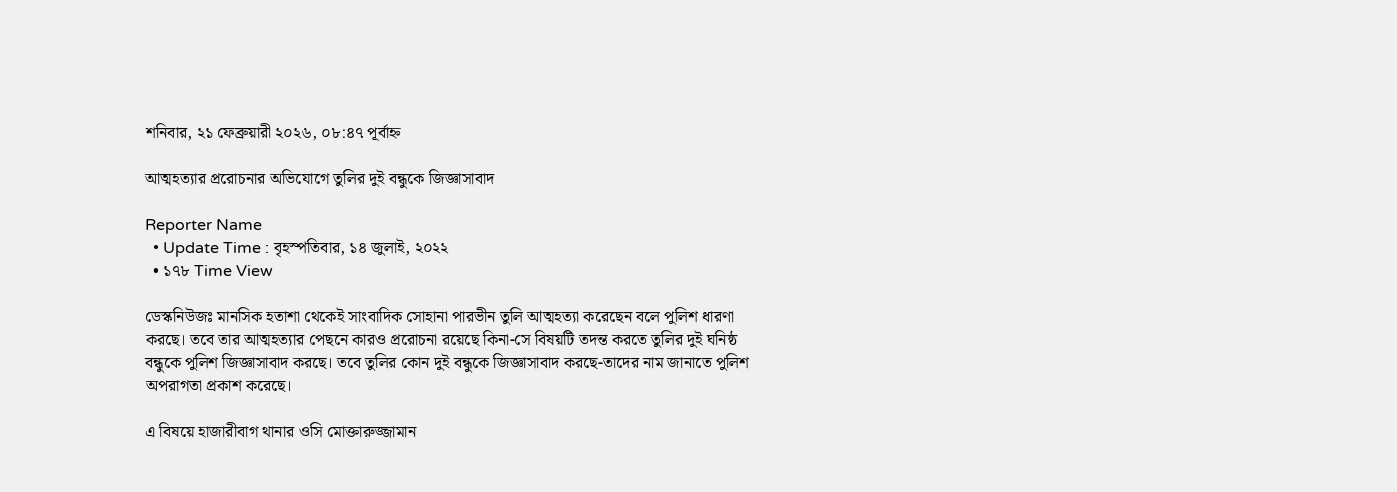শনিবার, ২১ ফেব্রুয়ারী ২০২৬, ০৮:৪৭ পূর্বাহ্ন

আত্মহত্যার প্ররোচনার অভিযোগে তুলির দুই বন্ধুকে জিজ্ঞাসাবাদ

Reporter Name
  • Update Time : বৃহস্পতিবার, ১৪ জুলাই, ২০২২
  • ১৭৮ Time View

ডেস্কনিউজঃ মানসিক হতাশা থেকেই সাংবাদিক সোহানা পারভীন তুলি আত্মহত্যা করেছেন বলে পুলিশ ধারণা করছে। তবে তার আত্মহত্যার পেছনে কারও প্ররোচনা রয়েছে কিনা-সে বিষয়টি তদন্ত করতে তুলির দুই ঘনিষ্ঠ বন্ধুকে পুলিশ জিজ্ঞাসাবাদ করছে। তবে তুলির কোন দুই বন্ধুকে জিজ্ঞাসাবাদ করছে-তাদের নাম জানাতে পুলিশ অপরাগতা প্রকাশ করেছে।

এ বিষয়ে হাজারীবাগ থানার ওসি মোক্তারুজ্জামান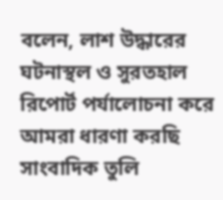বলেন, লাশ উদ্ধারের ঘটনাস্থল ও সুরতহাল রিপোর্ট পর্যালোচনা করে আমরা ধারণা করছি সাংবাদিক তুলি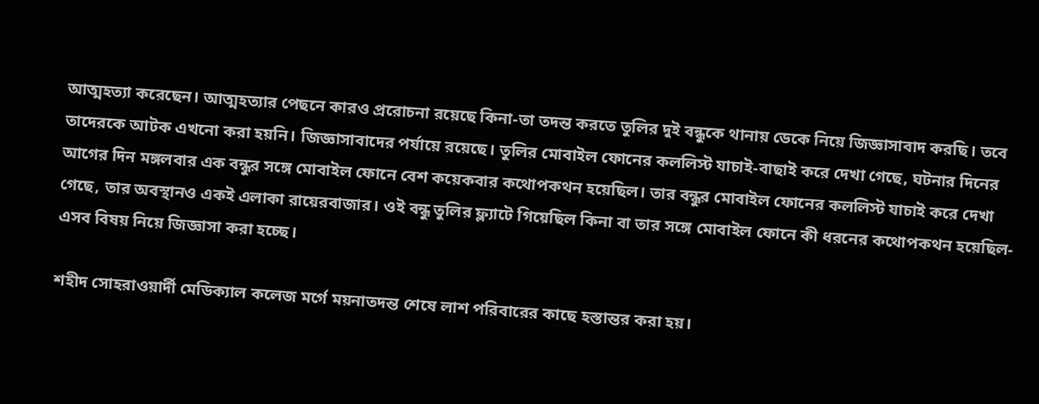আত্মহত্যা করেছেন। আত্মহত্যার পেছনে কারও প্ররোচনা রয়েছে কিনা-তা তদন্ত করতে তুলির দুই বন্ধুকে থানায় ডেকে নিয়ে জিজ্ঞাসাবাদ করছি। তবে তাদেরকে আটক এখনো করা হয়নি। জিজ্ঞাসাবাদের পর্যায়ে রয়েছে। তুলির মোবাইল ফোনের কললিস্ট যাচাই-বাছাই করে দেখা গেছে, ঘটনার দিনের আগের দিন মঙ্গলবার এক বন্ধুর সঙ্গে মোবাইল ফোনে বেশ কয়েকবার কথোপকথন হয়েছিল। তার বন্ধুর মোবাইল ফোনের কললিস্ট যাচাই করে দেখা গেছে, তার অবস্থানও একই এলাকা রায়েরবাজার। ওই বন্ধু তুলির ফ্ল্যাটে গিয়েছিল কিনা বা তার সঙ্গে মোবাইল ফোনে কী ধরনের কথোপকথন হয়েছিল-এসব বিষয় নিয়ে জিজ্ঞাসা করা হচ্ছে।

শহীদ সোহরাওয়ার্দী মেডিক্যাল কলেজ মর্গে ময়নাতদন্ত শেষে লাশ পরিবারের কাছে হস্তান্তর করা হয়।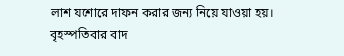লাশ যশোরে দাফন করার জন্য নিয়ে যাওয়া হয়। বৃহস্পতিবার বাদ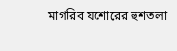মাগরিব যশোরের হুশতলা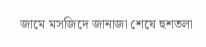জামে মসজিদে জানাজা শেষে হুশতলা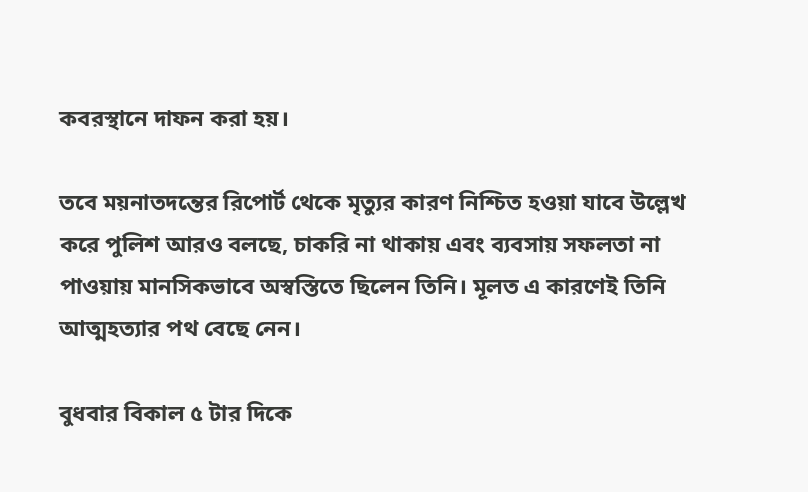কবরস্থানে দাফন করা হয়।

তবে ময়নাতদন্তের রিপোর্ট থেকে মৃত্যুর কারণ নিশ্চিত হওয়া যাবে উল্লেখ করে পুলিশ আরও বলছে, চাকরি না থাকায় এবং ব্যবসায় সফলতা না পাওয়ায় মানসিকভাবে অস্বস্তিতে ছিলেন তিনি। মূলত এ কারণেই তিনি আত্মহত্যার পথ বেছে নেন।

বুধবার বিকাল ৫ টার দিকে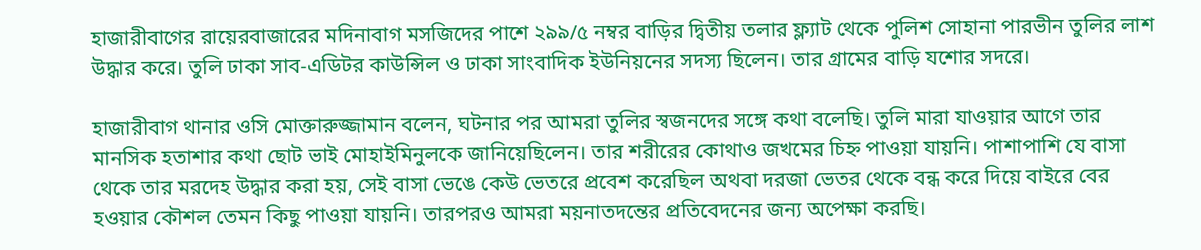হাজারীবাগের রায়েরবাজারের মদিনাবাগ মসজিদের পাশে ২৯৯/৫ নম্বর বাড়ির দ্বিতীয় তলার ফ্ল্যাট থেকে পুলিশ সোহানা পারভীন তুলির লাশ উদ্ধার করে। তুলি ঢাকা সাব-এডিটর কাউন্সিল ও ঢাকা সাংবাদিক ইউনিয়নের সদস্য ছিলেন। তার গ্রামের বাড়ি যশোর সদরে।

হাজারীবাগ থানার ওসি মোক্তারুজ্জামান বলেন, ঘটনার পর আমরা তুলির স্বজনদের সঙ্গে কথা বলেছি। তুলি মারা যাওয়ার আগে তার মানসিক হতাশার কথা ছোট ভাই মোহাইমিনুলকে জানিয়েছিলেন। তার শরীরের কোথাও জখমের চিহ্ন পাওয়া যায়নি। পাশাপাশি যে বাসা থেকে তার মরদেহ উদ্ধার করা হয়, সেই বাসা ভেঙে কেউ ভেতরে প্রবেশ করেছিল অথবা দরজা ভেতর থেকে বন্ধ করে দিয়ে বাইরে বের হওয়ার কৌশল তেমন কিছু পাওয়া যায়নি। তারপরও আমরা ময়নাতদন্তের প্রতিবেদনের জন্য অপেক্ষা করছি।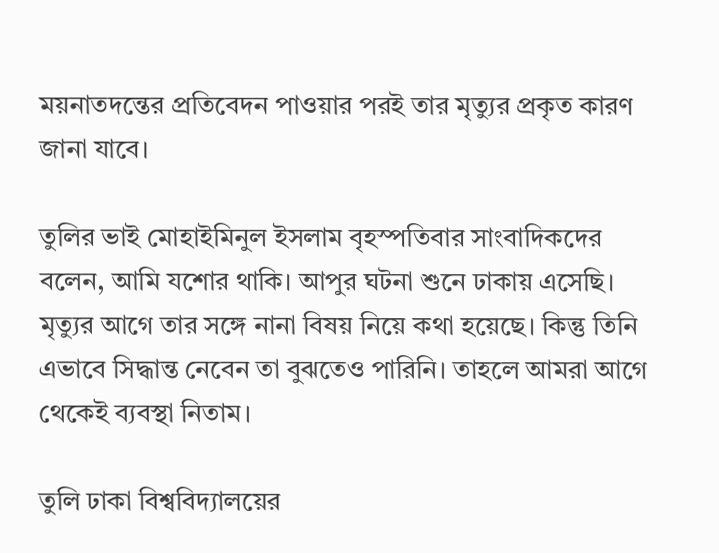ময়নাতদন্তের প্রতিবেদন পাওয়ার পরই তার মৃত্যুর প্রকৃত কারণ জানা যাবে।

তুলির ভাই মোহাইমিনুল ইসলাম বৃহস্পতিবার সাংবাদিকদের বলেন, আমি যশোর থাকি। আপুর ঘটনা শুনে ঢাকায় এসেছি। মৃত্যুর আগে তার সঙ্গে নানা বিষয় নিয়ে কথা হয়েছে। কিন্তু তিনি এভাবে সিদ্ধান্ত নেবেন তা বুঝতেও পারিনি। তাহলে আমরা আগে থেকেই ব্যবস্থা নিতাম।

তুলি ঢাকা বিশ্ববিদ্যালয়ের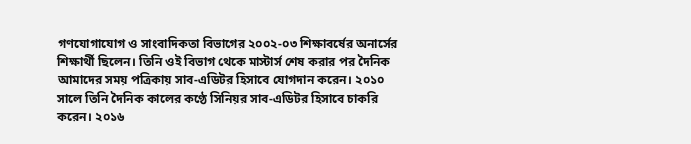গণযোগাযোগ ও সাংবাদিকতা বিভাগের ২০০২-০৩ শিক্ষাবর্ষের অনার্সের শিক্ষার্থী ছিলেন। তিনি ওই বিভাগ থেকে মাস্টার্স শেষ করার পর দৈনিক আমাদের সময় পত্রিকায় সাব-এডিটর হিসাবে যোগদান করেন। ২০১০ সালে তিনি দৈনিক কালের কণ্ঠে সিনিয়র সাব-এডিটর হিসাবে চাকরি করেন। ২০১৬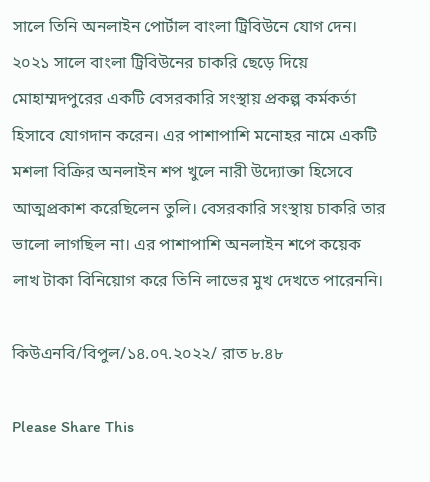সালে তিনি অনলাইন পোর্টাল বাংলা ট্রিবিউনে যোগ দেন। ২০২১ সালে বাংলা ট্রিবিউনের চাকরি ছেড়ে দিয়ে মোহাম্মদপুরের একটি বেসরকারি সংস্থায় প্রকল্প কর্মকর্তা হিসাবে যোগদান করেন। এর পাশাপাশি মনোহর নামে একটি মশলা বিক্রির অনলাইন শপ খুলে নারী উদ্যোক্তা হিসেবে আত্মপ্রকাশ করেছিলেন তুলি। বেসরকারি সংস্থায় চাকরি তার ভালো লাগছিল না। এর পাশাপাশি অনলাইন শপে কয়েক লাখ টাকা বিনিয়োগ করে তিনি লাভের মুখ দেখতে পারেননি।

কিউএনবি/বিপুল/১৪.০৭.২০২২/ রাত ৮.৪৮

Please Share This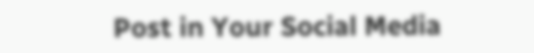Post in Your Social Media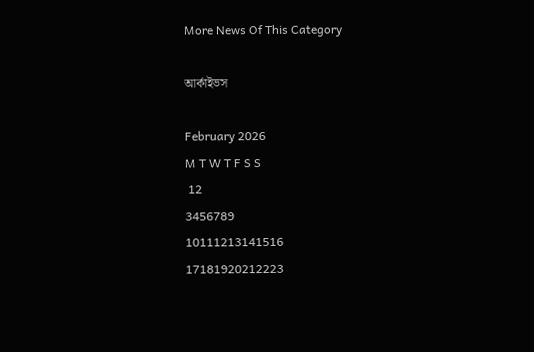More News Of This Category

আর্কাইভস

February 2026
M T W T F S S
 12
3456789
10111213141516
17181920212223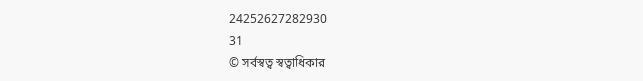24252627282930
31
© সর্বস্বত্ব স্বত্বাধিকার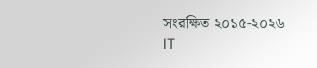সংরক্ষিত ২০১৫-২০২৬
IT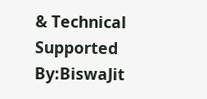& Technical Supported By:BiswaJit